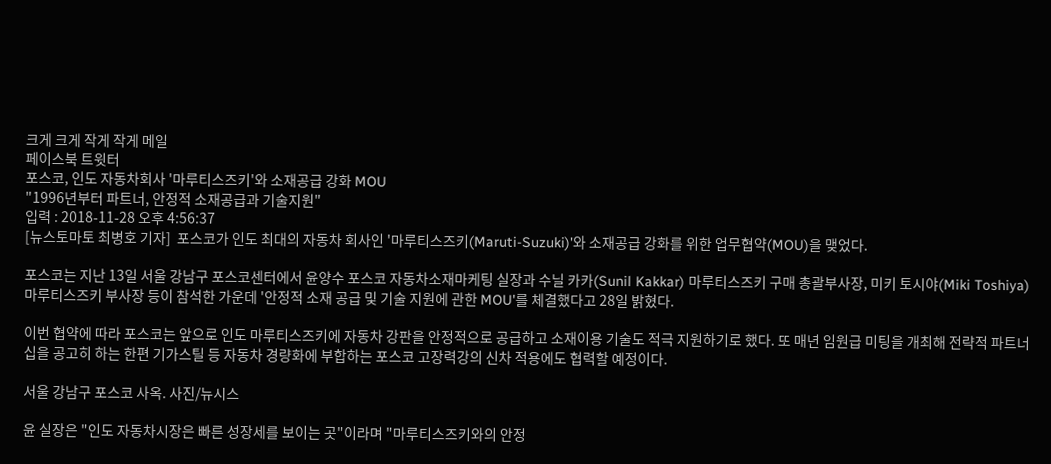크게 크게 작게 작게 메일
페이스북 트윗터
포스코, 인도 자동차회사 '마루티스즈키'와 소재공급 강화 MOU
"1996년부터 파트너, 안정적 소재공급과 기술지원"
입력 : 2018-11-28 오후 4:56:37
[뉴스토마토 최병호 기자]  포스코가 인도 최대의 자동차 회사인 '마루티스즈키(Maruti-Suzuki)'와 소재공급 강화를 위한 업무협약(MOU)을 맺었다.

포스코는 지난 13일 서울 강남구 포스코센터에서 윤양수 포스코 자동차소재마케팅 실장과 수닐 카카(Sunil Kakkar) 마루티스즈키 구매 총괄부사장, 미키 토시야(Miki Toshiya) 마루티스즈키 부사장 등이 참석한 가운데 '안정적 소재 공급 및 기술 지원에 관한 MOU'를 체결했다고 28일 밝혔다.

이번 협약에 따라 포스코는 앞으로 인도 마루티스즈키에 자동차 강판을 안정적으로 공급하고 소재이용 기술도 적극 지원하기로 했다. 또 매년 임원급 미팅을 개최해 전략적 파트너십을 공고히 하는 한편 기가스틸 등 자동차 경량화에 부합하는 포스코 고장력강의 신차 적용에도 협력할 예정이다.

서울 강남구 포스코 사옥. 사진/뉴시스

윤 실장은 "인도 자동차시장은 빠른 성장세를 보이는 곳"이라며 "마루티스즈키와의 안정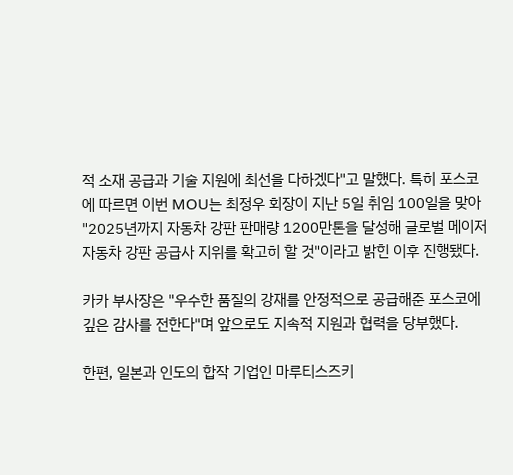적 소재 공급과 기술 지원에 최선을 다하겠다"고 말했다. 특히 포스코에 따르면 이번 MOU는 최정우 회장이 지난 5일 취임 100일을 맞아 "2025년까지 자동차 강판 판매량 1200만톤을 달성해 글로벌 메이저 자동차 강판 공급사 지위를 확고히 할 것"이라고 밝힌 이후 진행됐다.

카카 부사장은 "우수한 품질의 강재를 안정적으로 공급해준 포스코에 깊은 감사를 전한다"며 앞으로도 지속적 지원과 협력을 당부했다.

한편, 일본과 인도의 합작 기업인 마루티스즈키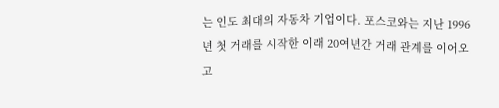는 인도 최대의 자동차 기업이다. 포스코와는 지난 1996년 첫 거래를 시작한 이래 20여년간 거래 관계를 이어오고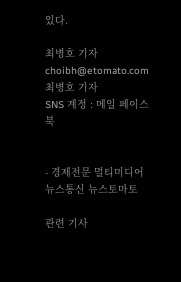있다.

최병호 기자 choibh@etomato.com
최병호 기자
SNS 계정 : 메일 페이스북


- 경제전문 멀티미디어 뉴스통신 뉴스토마토

관련 기사